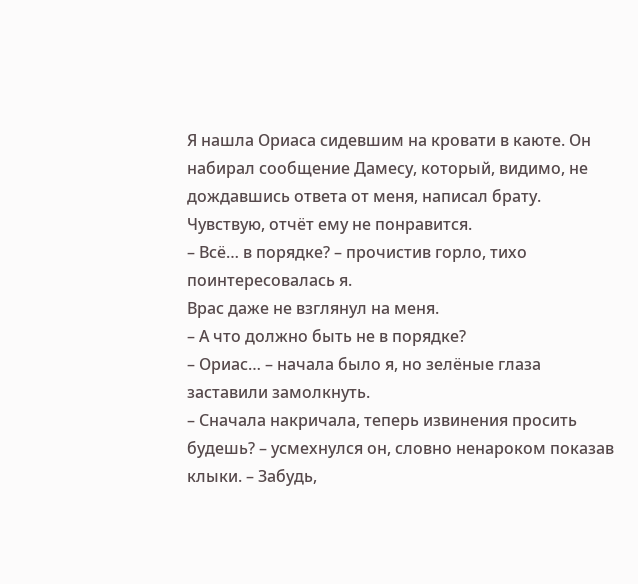Я нашла Ориаса сидевшим на кровати в каюте. Он набирал сообщение Дамесу, который, видимо, не дождавшись ответа от меня, написал брату. Чувствую, отчёт ему не понравится.
– Всё… в порядке? – прочистив горло, тихо поинтересовалась я.
Врас даже не взглянул на меня.
– А что должно быть не в порядке?
– Ориас… – начала было я, но зелёные глаза заставили замолкнуть.
– Сначала накричала, теперь извинения просить будешь? – усмехнулся он, словно ненароком показав клыки. – Забудь,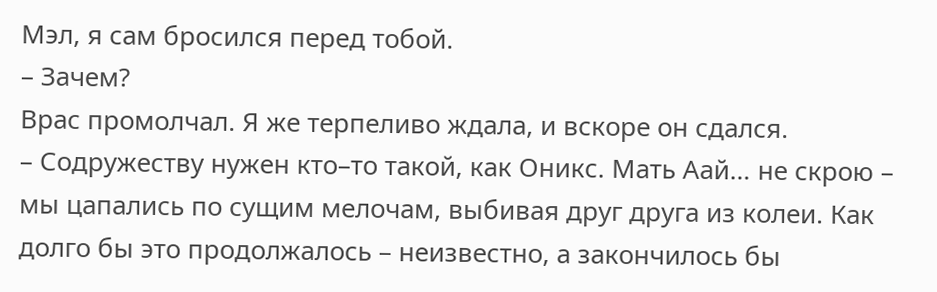Мэл, я сам бросился перед тобой.
– Зачем?
Врас промолчал. Я же терпеливо ждала, и вскоре он сдался.
– Содружеству нужен кто–то такой, как Оникс. Мать Аай… не скрою – мы цапались по сущим мелочам, выбивая друг друга из колеи. Как долго бы это продолжалось – неизвестно, а закончилось бы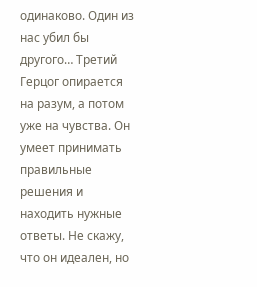одинаково. Один из нас убил бы другого… Третий Герцог опирается на разум, а потом уже на чувства. Он умеет принимать правильные решения и находить нужные ответы. Не скажу, что он идеален, но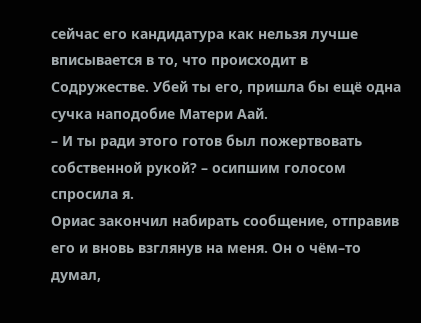сейчас его кандидатура как нельзя лучше вписывается в то, что происходит в Содружестве. Убей ты его, пришла бы ещё одна сучка наподобие Матери Аай.
– И ты ради этого готов был пожертвовать собственной рукой? – осипшим голосом спросила я.
Ориас закончил набирать сообщение, отправив его и вновь взглянув на меня. Он о чём–то думал,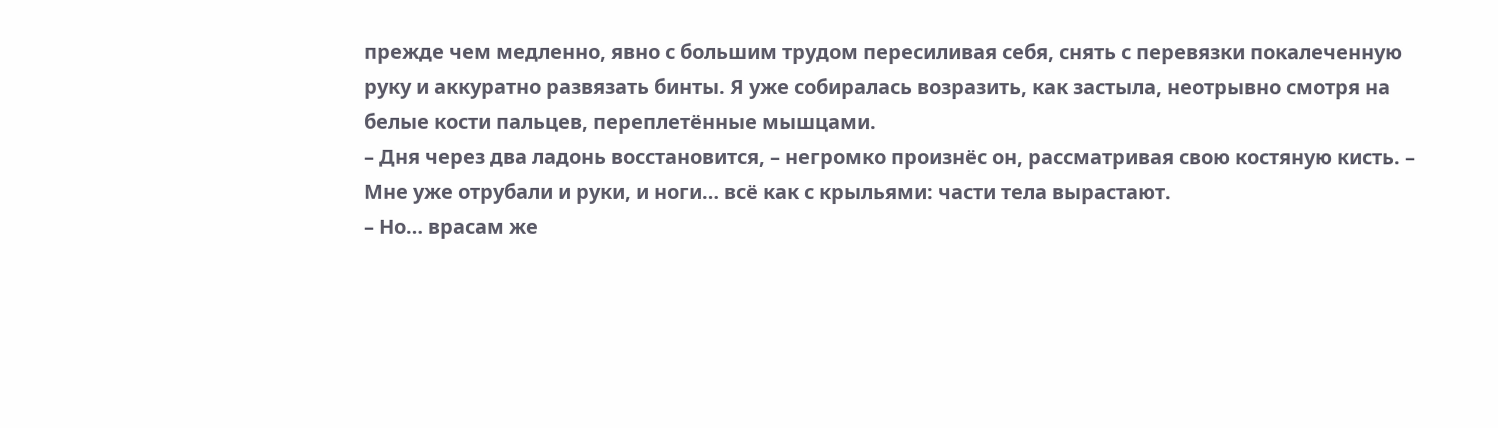прежде чем медленно, явно с большим трудом пересиливая себя, снять с перевязки покалеченную руку и аккуратно развязать бинты. Я уже собиралась возразить, как застыла, неотрывно смотря на белые кости пальцев, переплетённые мышцами.
– Дня через два ладонь восстановится, – негромко произнёс он, рассматривая свою костяную кисть. – Мне уже отрубали и руки, и ноги… всё как с крыльями: части тела вырастают.
– Но… врасам же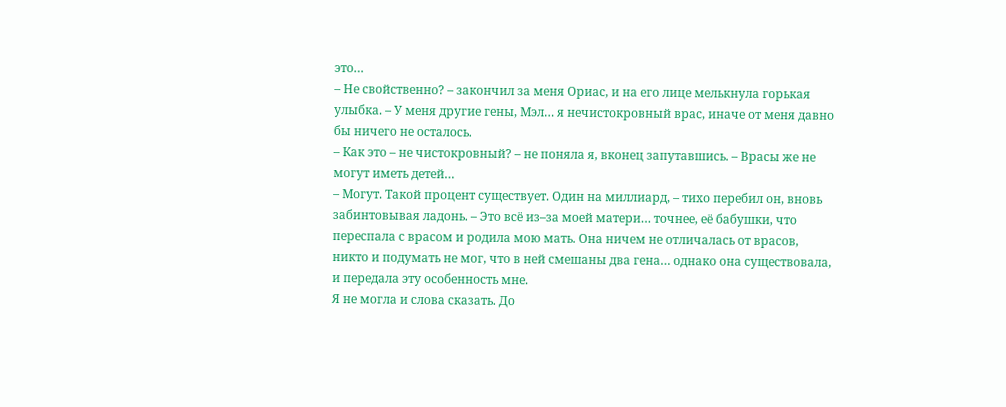это…
– Не свойственно? – закончил за меня Ориас, и на его лице мелькнула горькая улыбка. – У меня другие гены, Мэл… я нечистокровный врас, иначе от меня давно бы ничего не осталось.
– Как это – не чистокровный? – не поняла я, вконец запутавшись. – Врасы же не могут иметь детей…
– Могут. Такой процент существует. Один на миллиард, – тихо перебил он, вновь забинтовывая ладонь. – Это всё из–за моей матери… точнее, её бабушки, что переспала с врасом и родила мою мать. Она ничем не отличалась от врасов, никто и подумать не мог, что в ней смешаны два гена… однако она существовала, и передала эту особенность мне.
Я не могла и слова сказать. До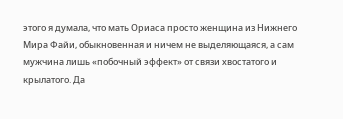этого я думала, что мать Ориаса просто женщина из Нижнего Мира Файи, обыкновенная и ничем не выделяющаяся, а сам мужчина лишь «побочный эффект» от связи хвостатого и крылатого. Да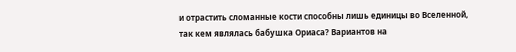и отрастить сломанные кости способны лишь единицы во Вселенной, так кем являлась бабушка Ориаса? Вариантов на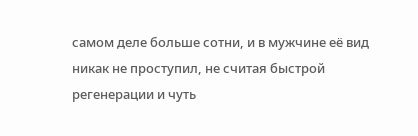самом деле больше сотни, и в мужчине её вид никак не проступил, не считая быстрой регенерации и чуть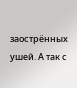заострённых ушей. А так с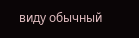виду обычный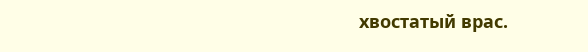хвостатый врас.